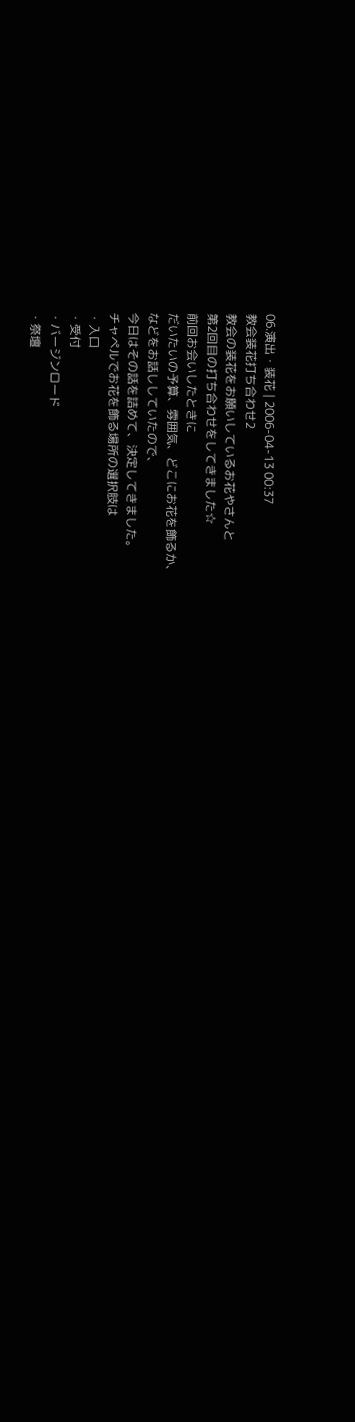06.演出・装花 | 2006-04-13 00:37
教会装花打ち合わせ2
教会の装花をお願いしているお花やさんと
第2回目の打ち合わせをしてきました☆
前回お会いしたときに
だいたいの予算、雰囲気、どこにお花を飾るか、
などをお話ししていたので、
今日はその話を詰めて、決定してきました。
チャペルでお花を飾る場所の選択肢は
・入口
・受付
・バージンロード
・祭壇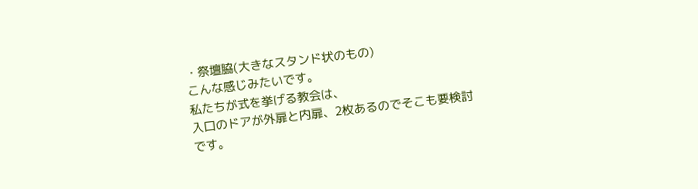・祭壇脇(大きなスタンド状のもの)
こんな感じみたいです。
私たちが式を挙げる教会は、
入口のドアが外扉と内扉、2枚あるのでそこも要検討です。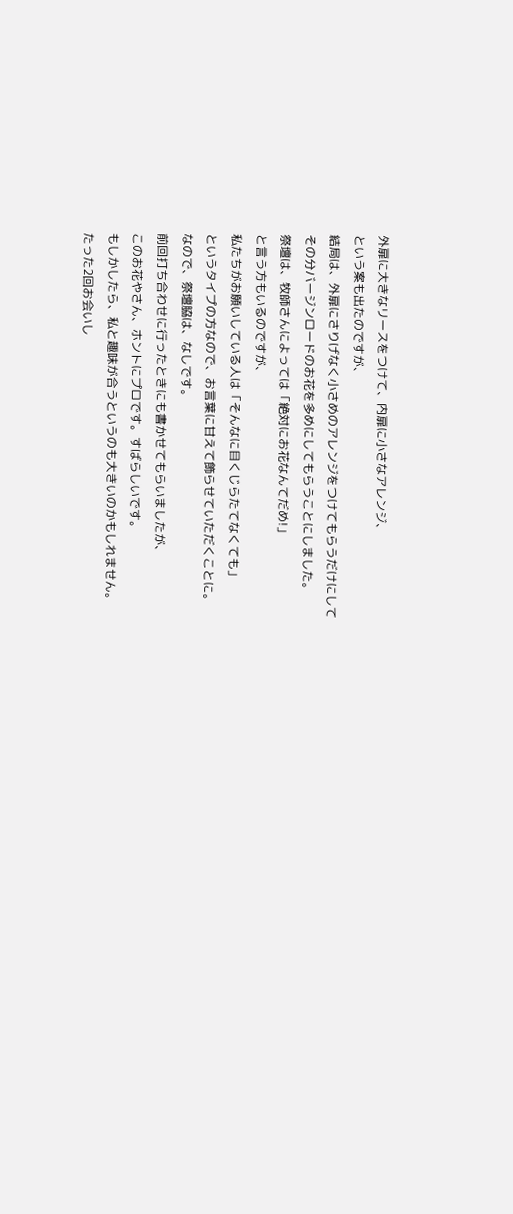外扉に大きなリースをつけて、内扉に小さなアレンジ、
という案も出たのですが、
結局は、外扉にさりげなく小さめのアレンジをつけてもらうだけにして
その分バージンロードのお花を多めにしてもらうことにしました。
祭壇は、牧師さんによっては「絶対にお花なんてだめ!」
と言う方もいるのですが、
私たちがお願いしている人は「そんなに目くじらたてなくても」
というタイプの方なので、お言葉に甘えて飾らせていただくことに。
なので、祭壇脇は、なしです。
前回打ち合わせに行ったときにも書かせてもらいましたが、
このお花やさん、ホントにプロです。すばらしいです。
もしかしたら、私と趣味が合うというのも大きいのかもしれません。
たった2回お会いし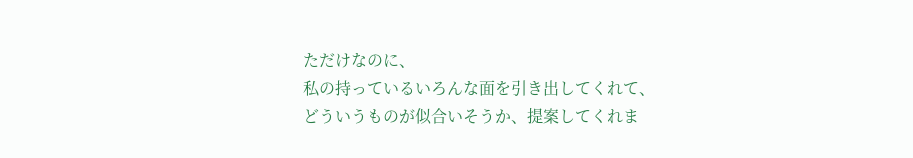ただけなのに、
私の持っているいろんな面を引き出してくれて、
どういうものが似合いそうか、提案してくれま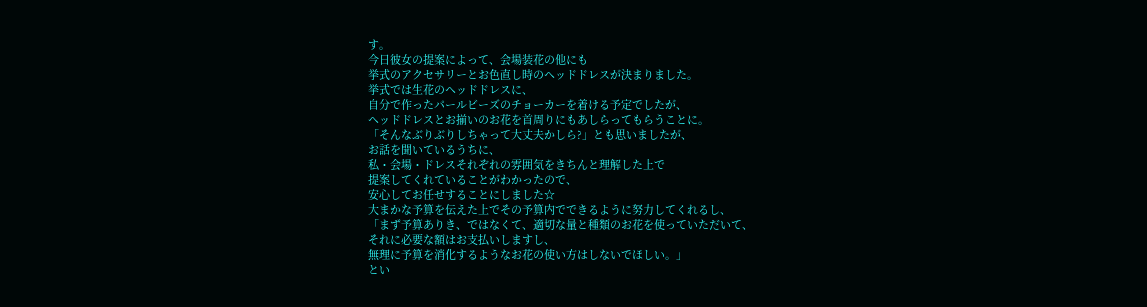す。
今日彼女の提案によって、会場装花の他にも
挙式のアクセサリーとお色直し時のヘッドドレスが決まりました。
挙式では生花のヘッドドレスに、
自分で作ったパールビーズのチョーカーを着ける予定でしたが、
ヘッドドレスとお揃いのお花を首周りにもあしらってもらうことに。
「そんなぶりぶりしちゃって大丈夫かしら?」とも思いましたが、
お話を聞いているうちに、
私・会場・ドレスそれぞれの雰囲気をきちんと理解した上で
提案してくれていることがわかったので、
安心してお任せすることにしました☆
大まかな予算を伝えた上でその予算内でできるように努力してくれるし、
「まず予算ありき、ではなくて、適切な量と種類のお花を使っていただいて、
それに必要な額はお支払いしますし、
無理に予算を消化するようなお花の使い方はしないでほしい。」
とい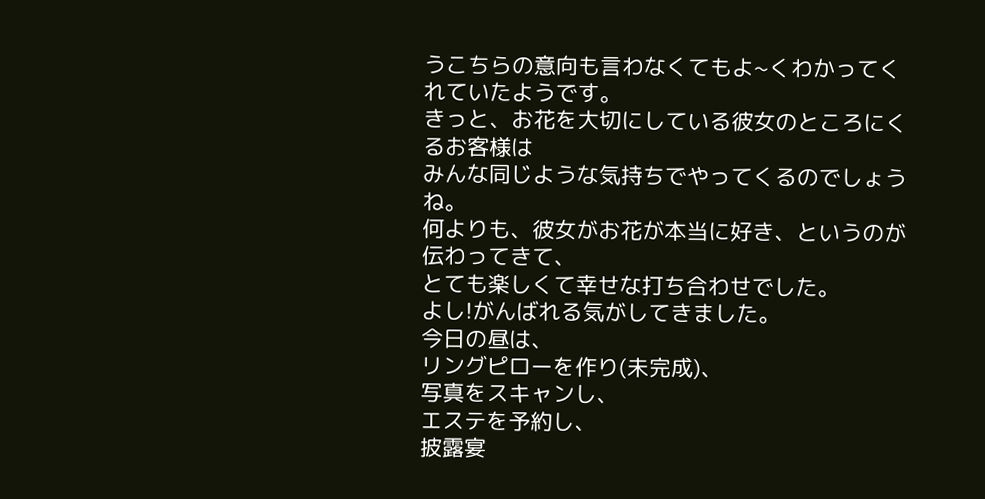うこちらの意向も言わなくてもよ~くわかってくれていたようです。
きっと、お花を大切にしている彼女のところにくるお客様は
みんな同じような気持ちでやってくるのでしょうね。
何よりも、彼女がお花が本当に好き、というのが伝わってきて、
とても楽しくて幸せな打ち合わせでした。
よし!がんばれる気がしてきました。
今日の昼は、
リングピローを作り(未完成)、
写真をスキャンし、
エステを予約し、
披露宴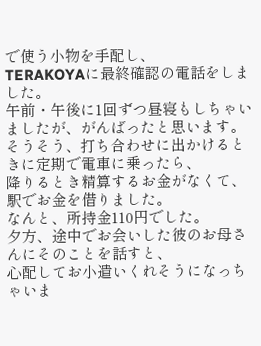で使う小物を手配し、
TERAKOYAに最終確認の電話をしました。
午前・午後に1回ずつ昼寝もしちゃいましたが、がんばったと思います。
そうそう、打ち合わせに出かけるときに定期で電車に乗ったら、
降りるとき精算するお金がなくて、駅でお金を借りました。
なんと、所持金110円でした。
夕方、途中でお会いした彼のお母さんにそのことを話すと、
心配してお小遣いくれそうになっちゃいま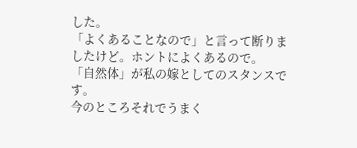した。
「よくあることなので」と言って断りましたけど。ホントによくあるので。
「自然体」が私の嫁としてのスタンスです。
今のところそれでうまく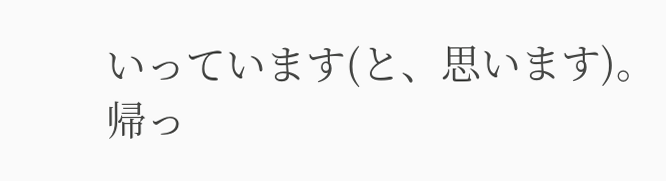いっています(と、思います)。
帰っ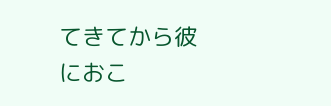てきてから彼におこ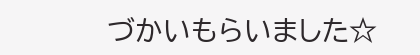づかいもらいました☆